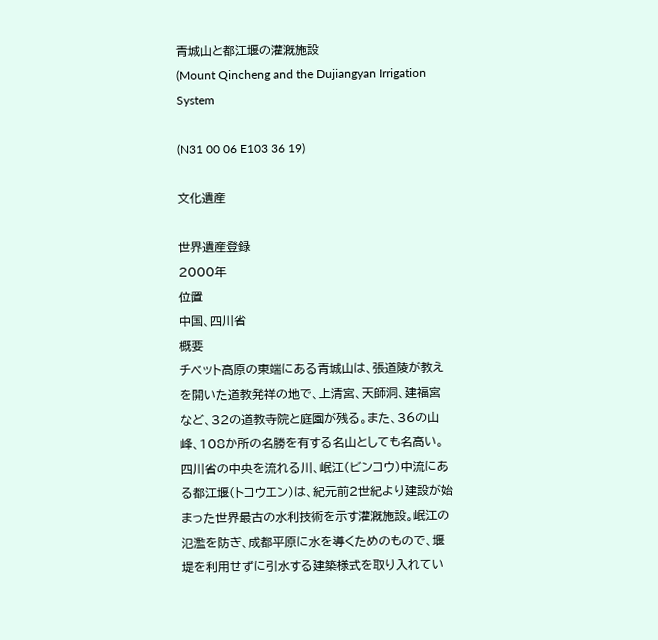青城山と都江堰の灌漑施設
(Mount Qincheng and the Dujiangyan Irrigation System

(N31 00 06 E103 36 19)

文化遺産

世界遺産登録
2000年
位置
中国、四川省
概要
チベット高原の東端にある青城山は、張道陵が教えを開いた道教発祥の地で、上清宮、天師洞、建福宮など、32の道教寺院と庭園が残る。また、36の山峰、108か所の名勝を有する名山としても名高い。
四川省の中央を流れる川、岷江(ビンコウ)中流にある都江堰(トコウエン)は、紀元前2世紀より建設が始まった世界最古の水利技術を示す灌漑施設。岷江の氾濫を防ぎ、成都平原に水を導くためのもので、堰堤を利用せずに引水する建築様式を取り入れてい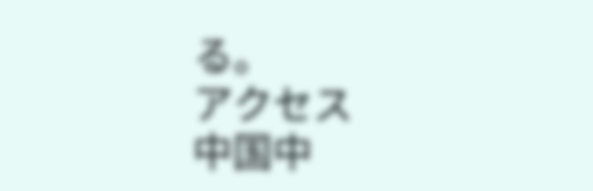る。
アクセス
中国中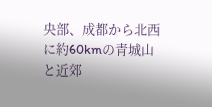央部、成都から北西に約60kmの青城山と近郊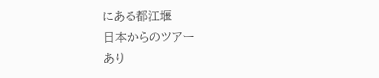にある都江堰
日本からのツアー
あり